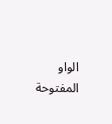الواو المفتوحة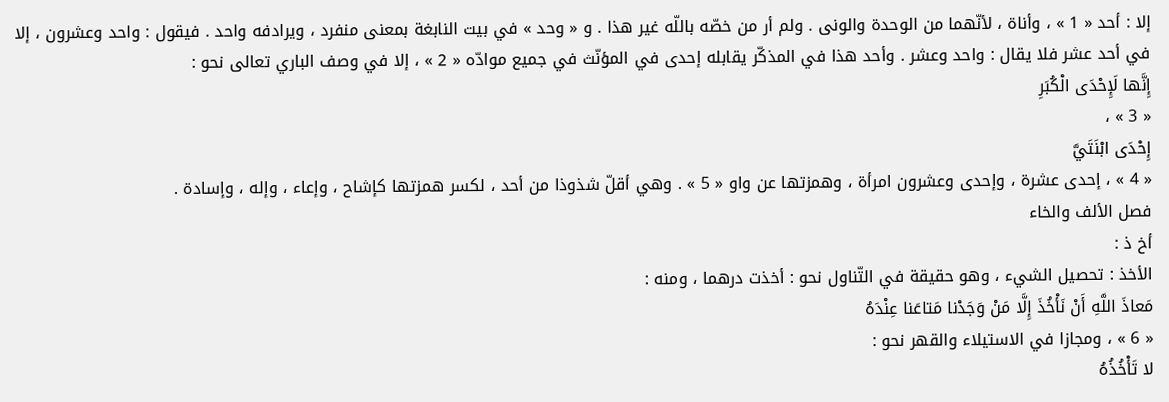إلا : أحد « 1 » ، وأناة ، لأنّهما من الوحدة والونى . ولم أر من خصّه باللّه غير هذا . و « وحد » في بيت النابغة بمعنى منفرد ، ويرادفه واحد . فيقول : واحد وعشرون ، إلا في أحد عشر فلا يقال : واحد وعشر . وأحد هذا في المذكّر يقابله إحدى في المؤنّث في جميع موادّه « 2 » ، إلا في وصف الباري تعالى نحو :
إِنَّها لَإِحْدَى الْكُبَرِ
« 3 » ،
إِحْدَى ابْنَتَيَّ
« 4 » ، إحدى عشرة ، وإحدى وعشرون امرأة ، وهمزتها عن واو « 5 » . وهي أقلّ شذوذا من أحد ، لكسر همزتها كإشاح ، وإعاء ، وإله ، وإسادة .
فصل الألف والخاء
أخ ذ :
الأخذ : تحصيل الشيء ، وهو حقيقة في التّناول نحو : أخذت درهما ، ومنه :
مَعاذَ اللَّهِ أَنْ نَأْخُذَ إِلَّا مَنْ وَجَدْنا مَتاعَنا عِنْدَهُ
« 6 » ، ومجازا في الاستيلاء والقهر نحو :
لا تَأْخُذُهُ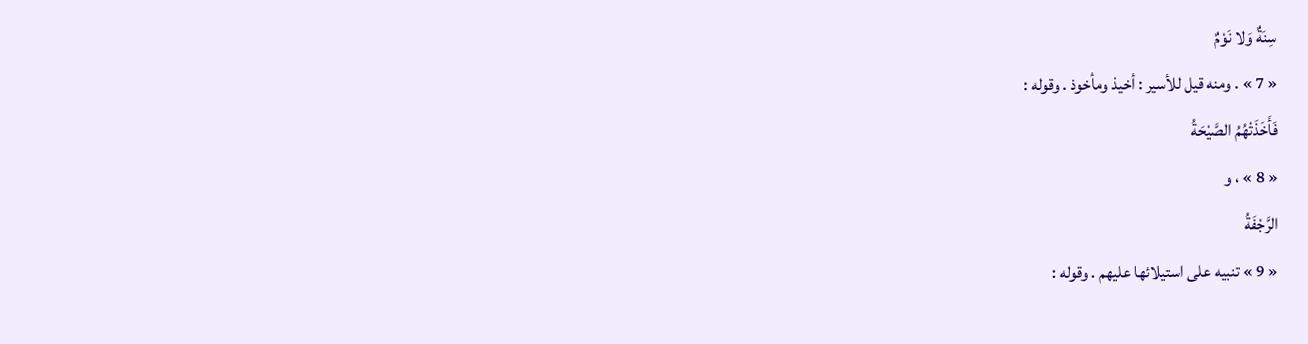سِنَةٌ وَلا نَوْمٌ
« 7 » . ومنه قيل للأسير : أخيذ ومأخوذ . وقوله :
فَأَخَذَتْهُمُ الصَّيْحَةُ
« 8 » ، و
الرَّجْفَةُ
« 9 » تنبيه على استيلائها عليهم . وقوله :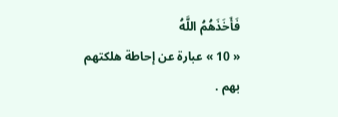فَأَخَذَهُمُ اللَّهُ
« 10 » عبارة عن إحاطة هلكتهم بهم .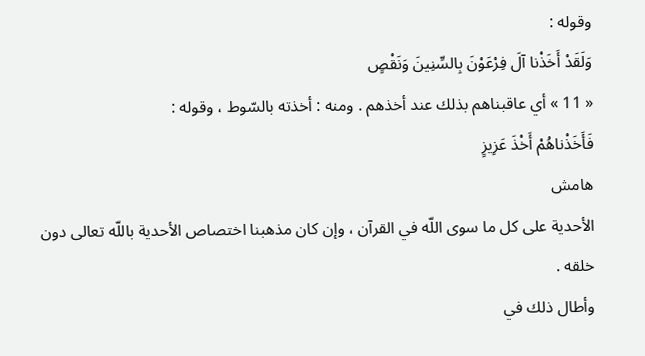وقوله :
وَلَقَدْ أَخَذْنا آلَ فِرْعَوْنَ بِالسِّنِينَ وَنَقْصٍ
« 11 » أي عاقبناهم بذلك عند أخذهم . ومنه : أخذته بالسّوط ، وقوله :
فَأَخَذْناهُمْ أَخْذَ عَزِيزٍ
هامش
الأحدية على كل ما سوى اللّه في القرآن ، وإن كان مذهبنا اختصاص الأحدية باللّه تعالى دون خلقه .
وأطال ذلك في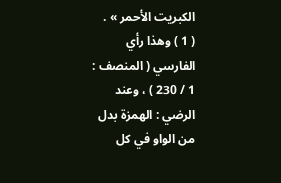الكبريت الأحمر » .
( 1 ) وهذا رأي الفارسي ( المنصف : 1 / 230 ) ، وعند الرضي : الهمزة بدل من الواو في كل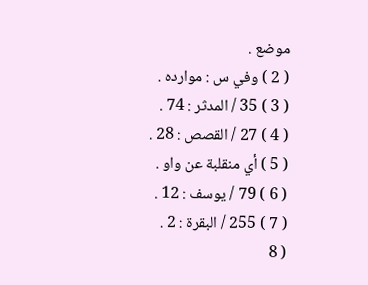موضع .
( 2 ) وفي س : موارده .
( 3 ) 35 / المدثر : 74 .
( 4 ) 27 / القصص : 28 .
( 5 ) أي منقلبة عن واو .
( 6 ) 79 / يوسف : 12 .
( 7 ) 255 / البقرة : 2 .
( 8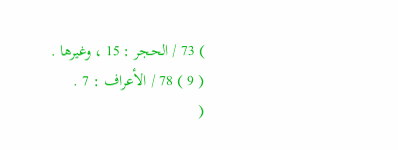) 73 / الحجر : 15 ، وغيرها .
( 9 ) 78 / الأعراف : 7 .
(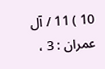10 ) 11 / آل عمران : 3 ،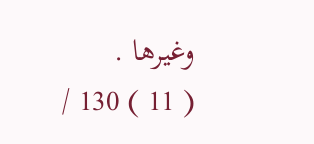وغيرها .
( 11 ) 130 /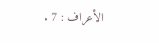الأعراف : 7 .